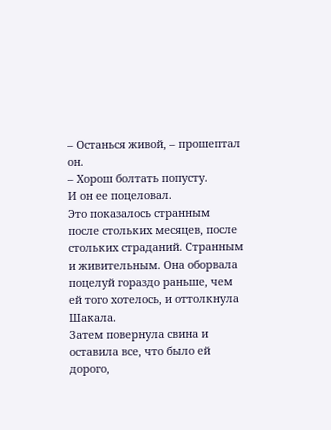– Останься живой, – прошептал он.
– Хорош болтать попусту.
И он ее поцеловал.
Это показалось странным после стольких месяцев, после стольких страданий. Странным и живительным. Она оборвала поцелуй гораздо раньше, чем ей того хотелось, и оттолкнула Шакала.
Затем повернула свина и оставила все, что было ей дорого,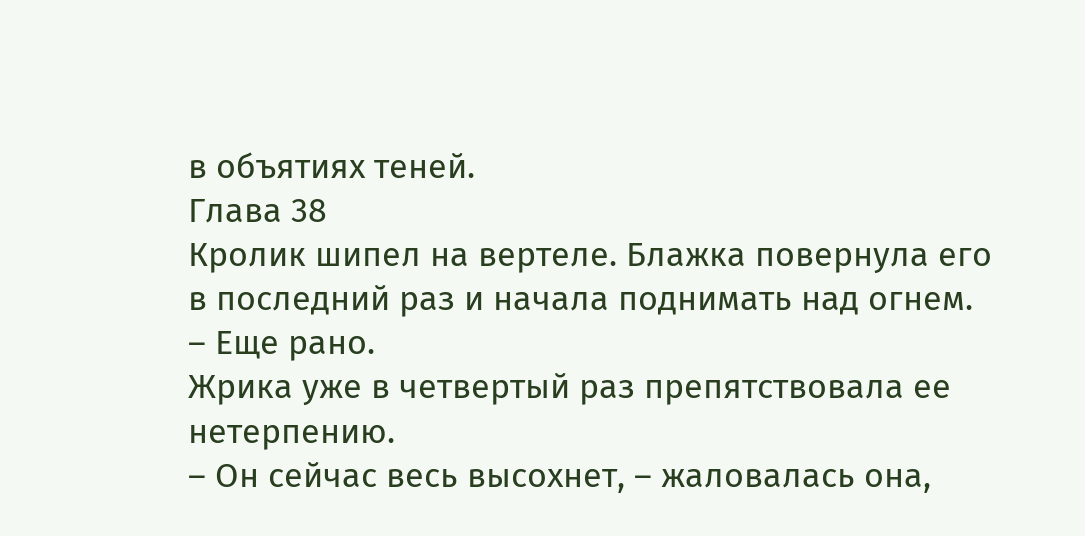в объятиях теней.
Глава 38
Кролик шипел на вертеле. Блажка повернула его в последний раз и начала поднимать над огнем.
– Еще рано.
Жрика уже в четвертый раз препятствовала ее нетерпению.
– Он сейчас весь высохнет, – жаловалась она,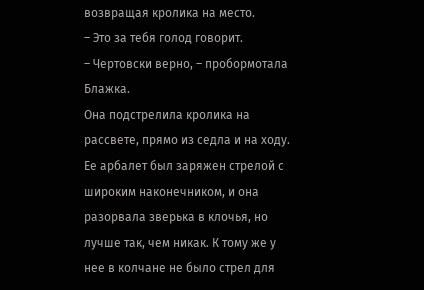возвращая кролика на место.
– Это за тебя голод говорит.
– Чертовски верно, – пробормотала Блажка.
Она подстрелила кролика на рассвете, прямо из седла и на ходу. Ее арбалет был заряжен стрелой с широким наконечником, и она разорвала зверька в клочья, но лучше так, чем никак. К тому же у нее в колчане не было стрел для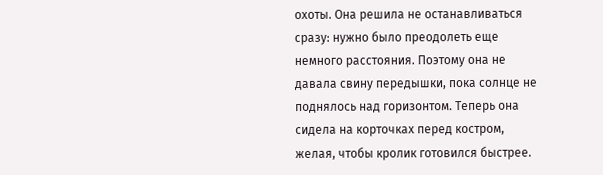охоты. Она решила не останавливаться сразу: нужно было преодолеть еще немного расстояния. Поэтому она не давала свину передышки, пока солнце не поднялось над горизонтом. Теперь она сидела на корточках перед костром, желая, чтобы кролик готовился быстрее.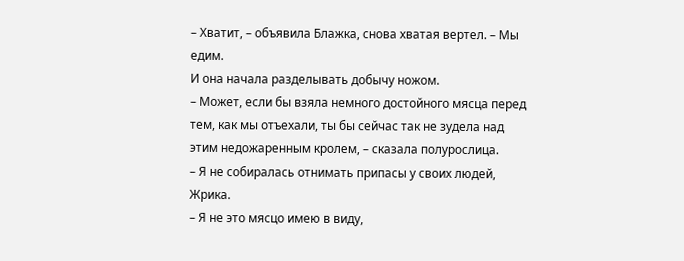– Хватит, – объявила Блажка, снова хватая вертел. – Мы едим.
И она начала разделывать добычу ножом.
– Может, если бы взяла немного достойного мясца перед тем, как мы отъехали, ты бы сейчас так не зудела над этим недожаренным кролем, – сказала полурослица.
– Я не собиралась отнимать припасы у своих людей, Жрика.
– Я не это мясцо имею в виду,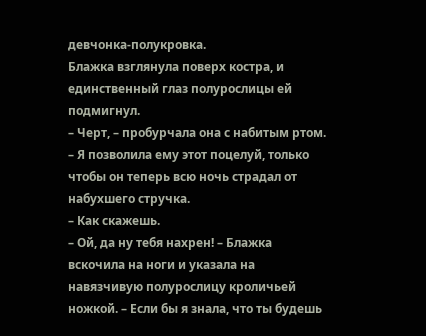девчонка-полукровка.
Блажка взглянула поверх костра, и единственный глаз полурослицы ей подмигнул.
– Черт, – пробурчала она с набитым ртом. – Я позволила ему этот поцелуй, только чтобы он теперь всю ночь страдал от набухшего стручка.
– Как скажешь.
– Ой, да ну тебя нахрен! – Блажка вскочила на ноги и указала на навязчивую полурослицу кроличьей ножкой. – Если бы я знала, что ты будешь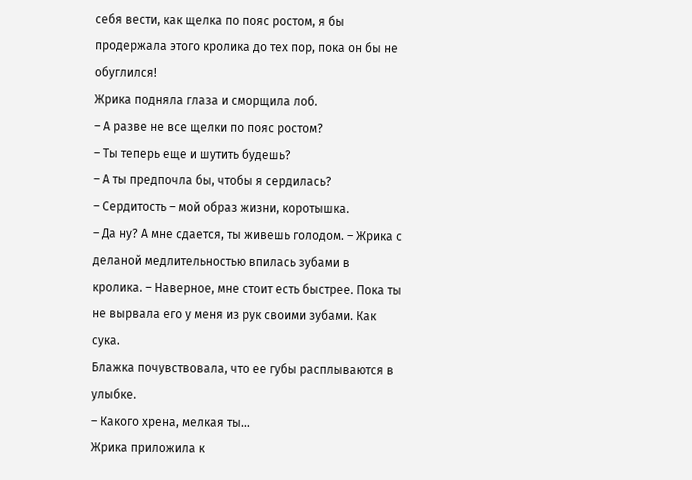себя вести, как щелка по пояс ростом, я бы продержала этого кролика до тех пор, пока он бы не обуглился!
Жрика подняла глаза и сморщила лоб.
– А разве не все щелки по пояс ростом?
– Ты теперь еще и шутить будешь?
– А ты предпочла бы, чтобы я сердилась?
– Сердитость – мой образ жизни, коротышка.
– Да ну? А мне сдается, ты живешь голодом. – Жрика с деланой медлительностью впилась зубами в кролика. – Наверное, мне стоит есть быстрее. Пока ты не вырвала его у меня из рук своими зубами. Как сука.
Блажка почувствовала, что ее губы расплываются в улыбке.
– Какого хрена, мелкая ты…
Жрика приложила к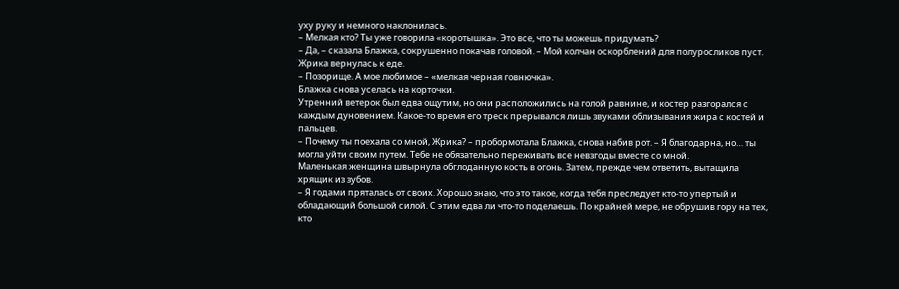уху руку и немного наклонилась.
– Мелкая кто? Ты уже говорила «коротышка». Это все, что ты можешь придумать?
– Да, – сказала Блажка, сокрушенно покачав головой. – Мой колчан оскорблений для полуросликов пуст.
Жрика вернулась к еде.
– Позорище. А мое любимое – «мелкая черная говнючка».
Блажка снова уселась на корточки.
Утренний ветерок был едва ощутим, но они расположились на голой равнине, и костер разгорался с каждым дуновением. Какое-то время его треск прерывался лишь звуками облизывания жира с костей и пальцев.
– Почему ты поехала со мной, Жрика? – пробормотала Блажка, снова набив рот. – Я благодарна, но… ты могла уйти своим путем. Тебе не обязательно переживать все невзгоды вместе со мной.
Маленькая женщина швырнула обглоданную кость в огонь. Затем, прежде чем ответить, вытащила хрящик из зубов.
– Я годами пряталась от своих. Хорошо знаю, что это такое, когда тебя преследует кто-то упертый и обладающий большой силой. С этим едва ли что-то поделаешь. По крайней мере, не обрушив гору на тех, кто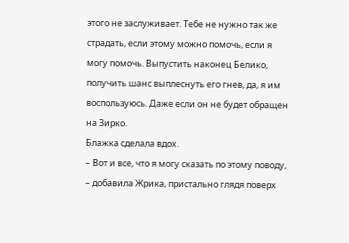этого не заслуживает. Тебе не нужно так же страдать, если этому можно помочь, если я могу помочь. Выпустить наконец Белико, получить шанс выплеснуть его гнев, да, я им воспользуюсь. Даже если он не будет обращен на Зирко.
Блажка сделала вдох.
– Вот и все, что я могу сказать по этому поводу, – добавила Жрика, пристально глядя поверх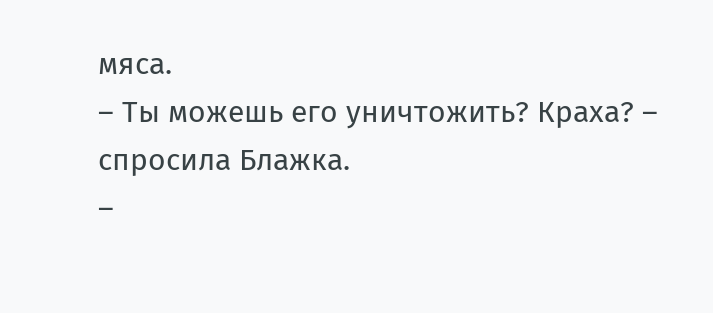мяса.
– Ты можешь его уничтожить? Краха? – спросила Блажка.
–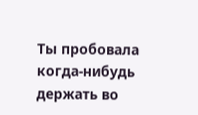Ты пробовала когда-нибудь держать во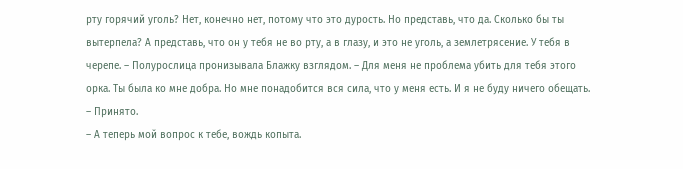рту горячий уголь? Нет, конечно нет, потому что это дурость. Но представь, что да. Сколько бы ты вытерпела? А представь, что он у тебя не во рту, а в глазу, и это не уголь, а землетрясение. У тебя в черепе. – Полурослица пронизывала Блажку взглядом. – Для меня не проблема убить для тебя этого орка. Ты была ко мне добра. Но мне понадобится вся сила, что у меня есть. И я не буду ничего обещать.
– Принято.
– А теперь мой вопрос к тебе, вождь копыта.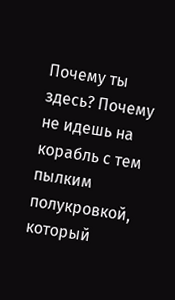Почему ты здесь? Почему не идешь на корабль с тем пылким полукровкой, который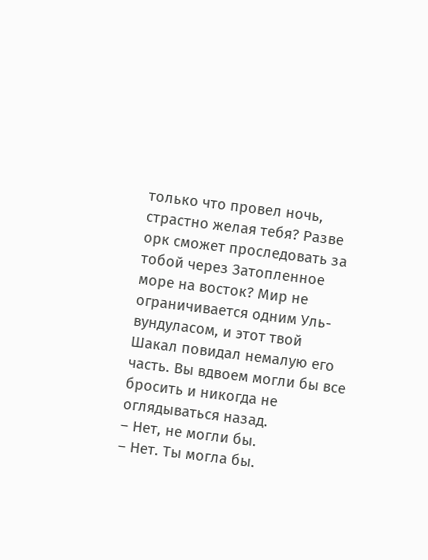только что провел ночь, страстно желая тебя? Разве орк сможет проследовать за тобой через Затопленное море на восток? Мир не ограничивается одним Уль-вундуласом, и этот твой Шакал повидал немалую его часть. Вы вдвоем могли бы все бросить и никогда не оглядываться назад.
– Нет, не могли бы.
– Нет. Ты могла бы.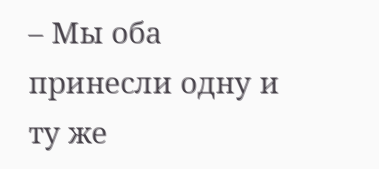– Мы оба принесли одну и ту же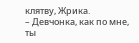клятву, Жрика.
– Девчонка, как по мне, ты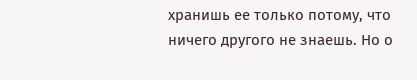хранишь ее только потому, что ничего другого не знаешь. Но о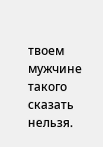твоем мужчине такого сказать нельзя.